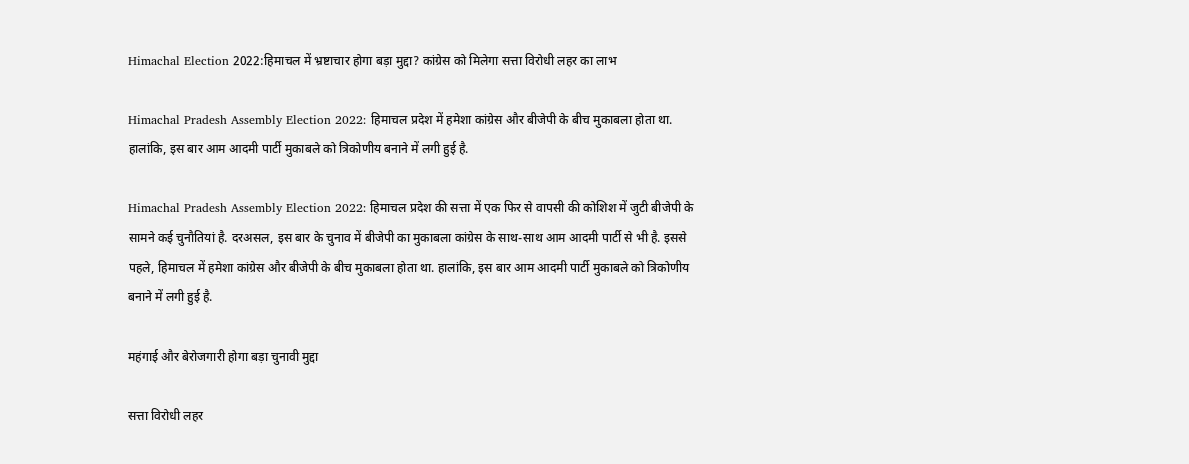Himachal Election 2022:हिमाचल में भ्रष्टाचार होगा बड़ा मुद्दा? कांग्रेस को मिलेगा सत्ता विरोधी लहर का लाभ

Himachal Pradesh Assembly Election 2022: हिमाचल प्रदेश में हमेशा कांग्रेस और बीजेपी के बीच मुकाबला होता था. हालांकि, इस बार आम आदमी पार्टी मुकाबले को त्रिकोणीय बनाने में लगी हुई है.

Himachal Pradesh Assembly Election 2022: हिमाचल प्रदेश की सत्ता में एक फिर से वापसी की कोशिश में जुटी बीजेपी के सामने कई चुनौतियां है. दरअसल, इस बार के चुनाव में बीजेपी का मुकाबला कांग्रेस के साथ-साथ आम आदमी पार्टी से भी है. इससे पहले, हिमाचल में हमेशा कांग्रेस और बीजेपी के बीच मुकाबला होता था. हालांकि, इस बार आम आदमी पार्टी मुकाबले को त्रिकोणीय बनाने में लगी हुई है.

महंगाई और बेरोजगारी होगा बड़ा चुनावी मुद्दा

सत्ता विरोधी लहर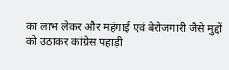का लाभ लेकर और महंगाई एवं बेरोजगारी जैसे मुद्दों को उठाकर कांग्रेस पहाड़ी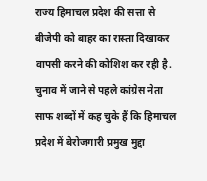राज्य हिमाचल प्रदेश की सत्ता से बीजेपी को बाहर का रास्ता दिखाकर वापसी करने की कोशिश कर रही है. चुनाव में जाने से पहले कांग्रेस नेता साफ शब्दों में कह चुके हैं कि हिमाचल प्रदेश में बेरोजगारी प्रमुख मुद्दा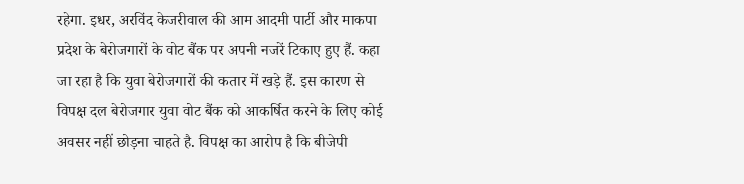रहेगा. इधर, अरविंद केजरीवाल की आम आदमी पार्टी और माकपा प्रदेश के बेरोजगारों के वोट बैंक पर अपनी नजरें टिकाए हुए हैं. कहा जा रहा है कि युवा बेरोजगारों की कतार में खड़े हैं. इस कारण से विपक्ष दल बेरोजगार युवा वोट बैंक को आकर्षित करने के लिए कोई अवसर नहीं छोड़ना चाहते है. विपक्ष का आरोप है कि बीजेपी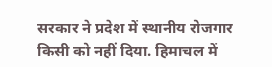सरकार ने प्रदेश में स्थानीय रोजगार किसी को नहीं दिया. हिमाचल में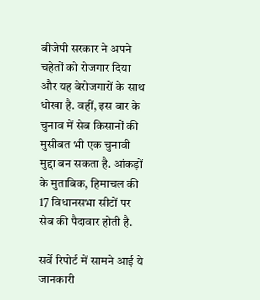बीजेपी सरकार ने अपने चहेतों को रोजगार दिया और यह बेरोजगारों के साथ धोखा है. वहीं, इस बार के चुनाव में सेब किसानों की मुसीबत भी एक चुनावी मुद्दा बन सकता है. आंकड़ों के मुताबिक, हिमाचल की 17 विधानसभा सीटों पर सेब की पैदावार होती है.

सर्वे रिपोर्ट में सामने आई ये जानकारी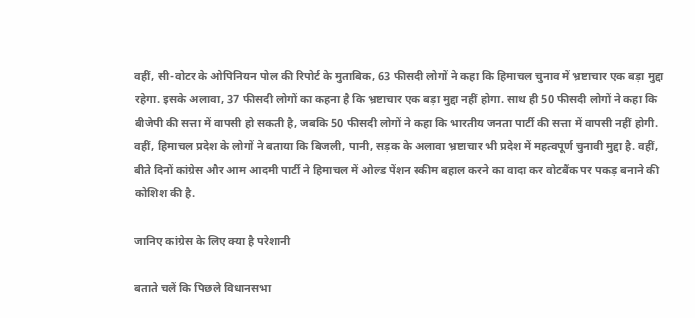वहीं, सी-वोटर के ओपिनियन पोल की रिपोर्ट के मुताबिक, 63 फीसदी लोगों ने कहा कि हिमाचल चुनाव में भ्रष्टाचार एक बड़ा मुद्दा रहेगा. इसके अलावा, 37 फीसदी लोगों का कहना है कि भ्रष्टाचार एक बड़ा मुद्दा नहीं होगा. साथ ही 50 फीसदी लोगों ने कहा कि बीजेपी की सत्ता में वापसी हो सकती है, जबकि 50 फीसदी लोगों ने कहा कि भारतीय जनता पार्टी की सत्ता में वापसी नहीं होगी. वहीं, हिमाचल प्रदेश के लोगों ने बताया कि बिजली, पानी, सड़क के अलावा भ्रष्टाचार भी प्रदेश में महत्वपूर्ण चुनावी मुद्दा है. वहीं, बीते दिनों कांग्रेस और आम आदमी पार्टी ने हिमाचल में ओल्ड पेंशन स्कीम बहाल करने का वादा कर वोटबैंक पर पकड़ बनाने की कोशिश की है.

जानिए कांग्रेस के लिए क्या है परेशानी

बताते चलें कि पिछले विधानसभा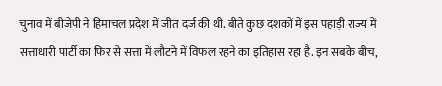चुनाव में बीजेपी ने हिमाचल प्रदेश में जीत दर्ज की थी. बीते कुछ दशकों में इस पहाड़ी राज्य में सत्ताधारी पार्टी का फिर से सत्ता में लौटने में विफल रहने का इतिहास रहा है. इन सबके बीच,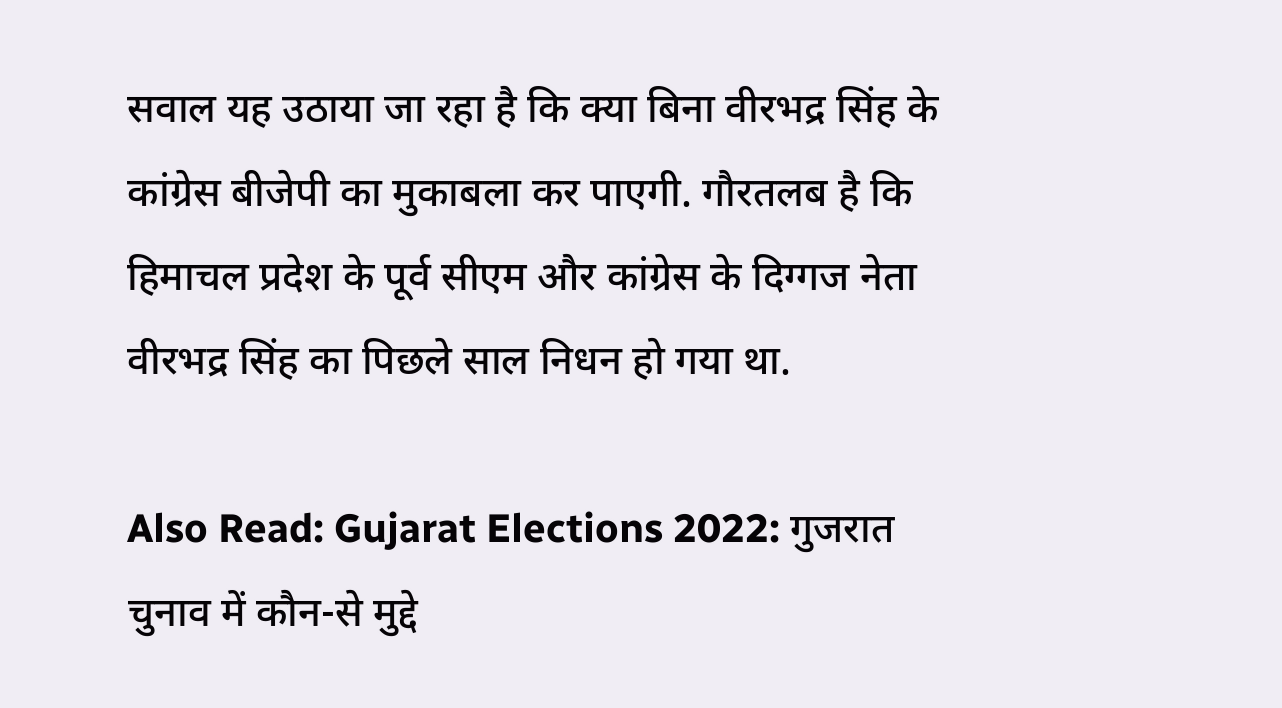सवाल यह उठाया जा रहा है कि क्या बिना वीरभद्र सिंह के कांग्रेस बीजेपी का मुकाबला कर पाएगी. गौरतलब है कि हिमाचल प्रदेश के पूर्व सीएम और कांग्रेस के दिग्गज नेता वीरभद्र सिंह का पिछले साल निधन हो गया था.

Also Read: Gujarat Elections 2022: गुजरात चुनाव में कौन-से मुद्दे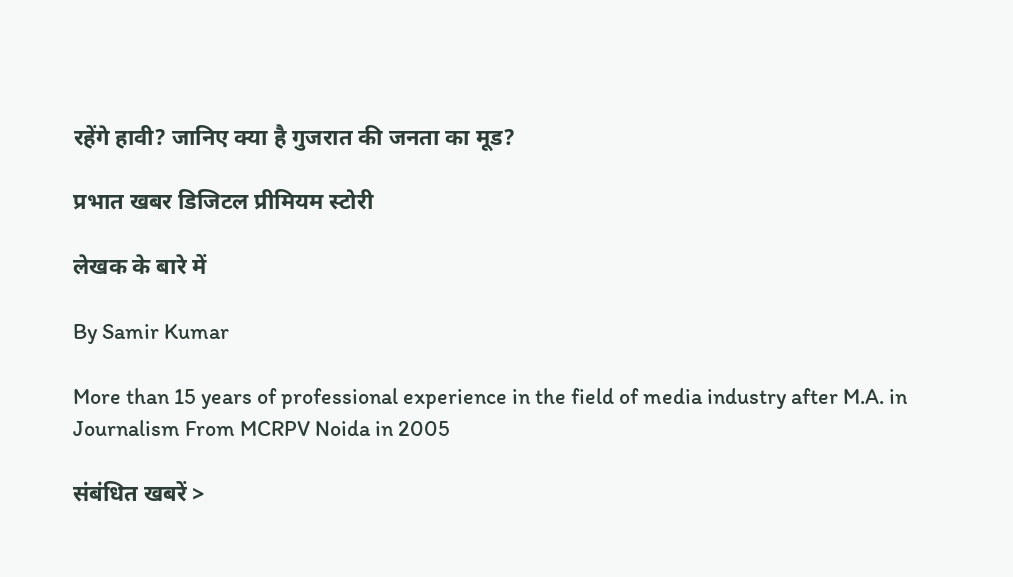रहेंगे हावी? जानिए क्या है गुजरात की जनता का मूड?

प्रभात खबर डिजिटल प्रीमियम स्टोरी

लेखक के बारे में

By Samir Kumar

More than 15 years of professional experience in the field of media industry after M.A. in Journalism From MCRPV Noida in 2005

संबंधित खबरें >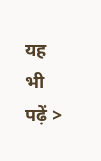यह भी पढ़ें >